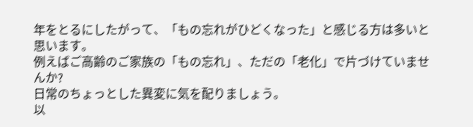年をとるにしたがって、「もの忘れがひどくなった」と感じる方は多いと思います。
例えばご高齢のご家族の「もの忘れ」、ただの「老化」で片づけていませんか?
日常のちょっとした異変に気を配りましょう。
以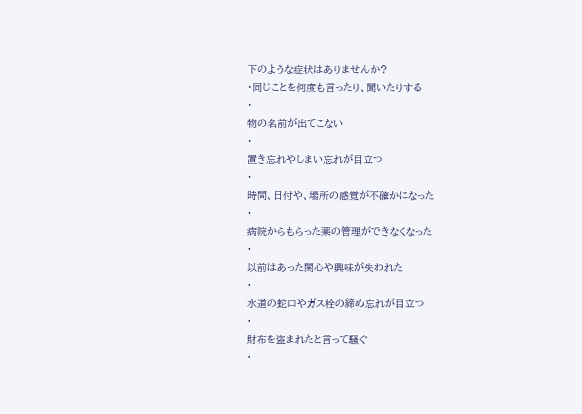下のような症状はありませんか?
・同じことを何度も言ったり、聞いたりする
・
物の名前が出てこない
・
置き忘れやしまい忘れが目立つ
・
時間、日付や、場所の感覚が不確かになった
・
病院からもらった薬の管理ができなくなった
・
以前はあった関心や興味が失われた
・
水道の蛇口やガス栓の締め忘れが目立つ
・
財布を盗まれたと言って騒ぐ
・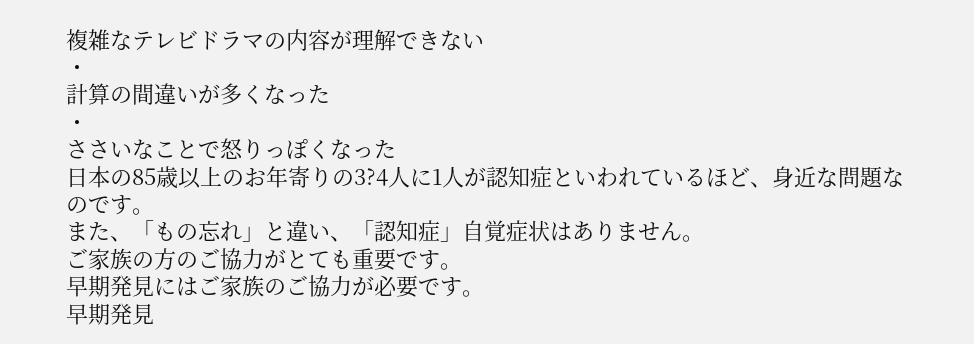複雑なテレビドラマの内容が理解できない
・
計算の間違いが多くなった
・
ささいなことで怒りっぽくなった
日本の85歳以上のお年寄りの3?4人に1人が認知症といわれているほど、身近な問題なのです。
また、「もの忘れ」と違い、「認知症」自覚症状はありません。
ご家族の方のご協力がとても重要です。
早期発見にはご家族のご協力が必要です。
早期発見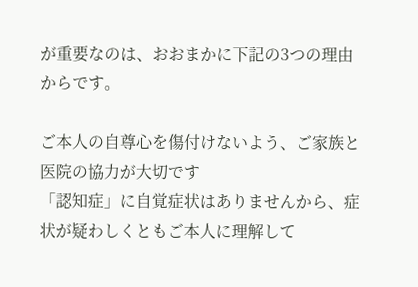が重要なのは、おおまかに下記の3つの理由からです。

ご本人の自尊心を傷付けないよう、ご家族と医院の協力が大切です
「認知症」に自覚症状はありませんから、症状が疑わしくともご本人に理解して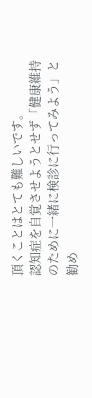頂くことはとても難しいです。
認知症を自覚させようとせず「健康維持のために一緒に検診に行ってみよう」と勧め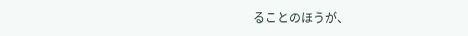ることのほうが、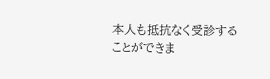本人も抵抗なく受診することができま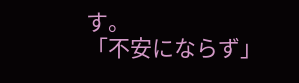す。
「不安にならず」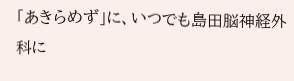「あきらめず」に、いつでも島田脳神経外科に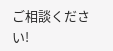ご相談ください!